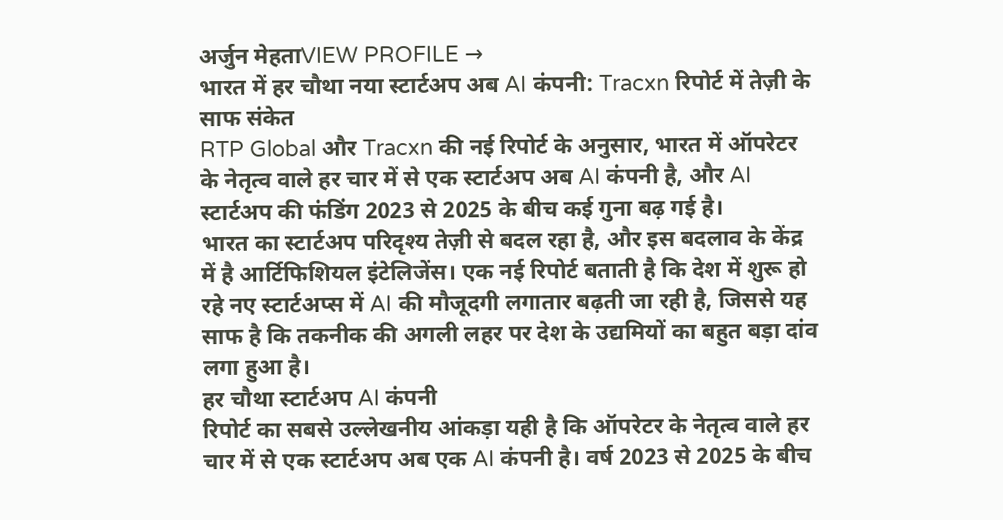अर्जुन मेहताVIEW PROFILE →
भारत में हर चौथा नया स्टार्टअप अब AI कंपनी: Tracxn रिपोर्ट में तेज़ी के साफ संकेत
RTP Global और Tracxn की नई रिपोर्ट के अनुसार, भारत में ऑपरेटर के नेतृत्व वाले हर चार में से एक स्टार्टअप अब AI कंपनी है, और AI स्टार्टअप की फंडिंग 2023 से 2025 के बीच कई गुना बढ़ गई है।
भारत का स्टार्टअप परिदृश्य तेज़ी से बदल रहा है, और इस बदलाव के केंद्र में है आर्टिफिशियल इंटेलिजेंस। एक नई रिपोर्ट बताती है कि देश में शुरू हो रहे नए स्टार्टअप्स में AI की मौजूदगी लगातार बढ़ती जा रही है, जिससे यह साफ है कि तकनीक की अगली लहर पर देश के उद्यमियों का बहुत बड़ा दांव लगा हुआ है।
हर चौथा स्टार्टअप AI कंपनी
रिपोर्ट का सबसे उल्लेखनीय आंकड़ा यही है कि ऑपरेटर के नेतृत्व वाले हर चार में से एक स्टार्टअप अब एक AI कंपनी है। वर्ष 2023 से 2025 के बीच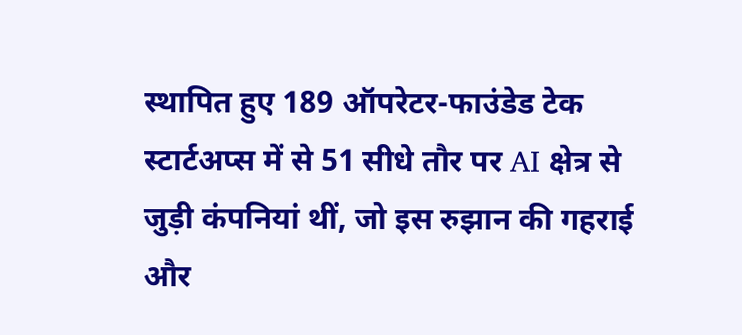स्थापित हुए 189 ऑपरेटर-फाउंडेड टेक स्टार्टअप्स में से 51 सीधे तौर पर AI क्षेत्र से जुड़ी कंपनियां थीं, जो इस रुझान की गहराई और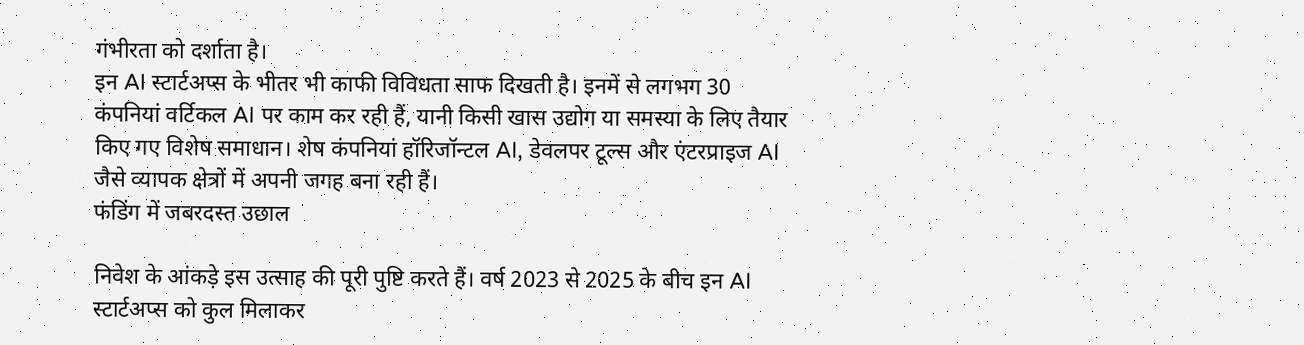गंभीरता को दर्शाता है।
इन AI स्टार्टअप्स के भीतर भी काफी विविधता साफ दिखती है। इनमें से लगभग 30 कंपनियां वर्टिकल AI पर काम कर रही हैं, यानी किसी खास उद्योग या समस्या के लिए तैयार किए गए विशेष समाधान। शेष कंपनियां हॉरिजॉन्टल AI, डेवलपर टूल्स और एंटरप्राइज AI जैसे व्यापक क्षेत्रों में अपनी जगह बना रही हैं।
फंडिंग में जबरदस्त उछाल

निवेश के आंकड़े इस उत्साह की पूरी पुष्टि करते हैं। वर्ष 2023 से 2025 के बीच इन AI स्टार्टअप्स को कुल मिलाकर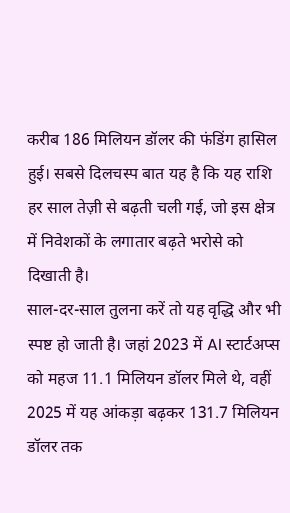करीब 186 मिलियन डॉलर की फंडिंग हासिल हुई। सबसे दिलचस्प बात यह है कि यह राशि हर साल तेज़ी से बढ़ती चली गई, जो इस क्षेत्र में निवेशकों के लगातार बढ़ते भरोसे को दिखाती है।
साल-दर-साल तुलना करें तो यह वृद्धि और भी स्पष्ट हो जाती है। जहां 2023 में AI स्टार्टअप्स को महज 11.1 मिलियन डॉलर मिले थे, वहीं 2025 में यह आंकड़ा बढ़कर 131.7 मिलियन डॉलर तक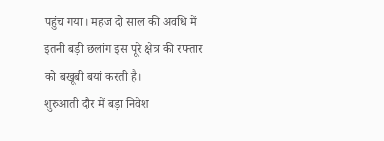पहुंच गया। महज दो साल की अवधि में इतनी बड़ी छलांग इस पूरे क्षेत्र की रफ्तार को बखूबी बयां करती है।
शुरुआती दौर में बड़ा निवेश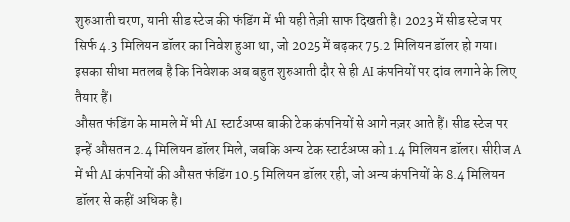शुरुआती चरण, यानी सीड स्टेज की फंडिंग में भी यही तेज़ी साफ दिखती है। 2023 में सीड स्टेज पर सिर्फ 4.3 मिलियन डॉलर का निवेश हुआ था, जो 2025 में बढ़कर 75.2 मिलियन डॉलर हो गया। इसका सीधा मतलब है कि निवेशक अब बहुत शुरुआती दौर से ही AI कंपनियों पर दांव लगाने के लिए तैयार हैं।
औसत फंडिंग के मामले में भी AI स्टार्टअप्स बाकी टेक कंपनियों से आगे नज़र आते हैं। सीड स्टेज पर इन्हें औसतन 2.4 मिलियन डॉलर मिले, जबकि अन्य टेक स्टार्टअप्स को 1.4 मिलियन डॉलर। सीरीज A में भी AI कंपनियों की औसत फंडिंग 10.5 मिलियन डॉलर रही, जो अन्य कंपनियों के 8.4 मिलियन डॉलर से कहीं अधिक है।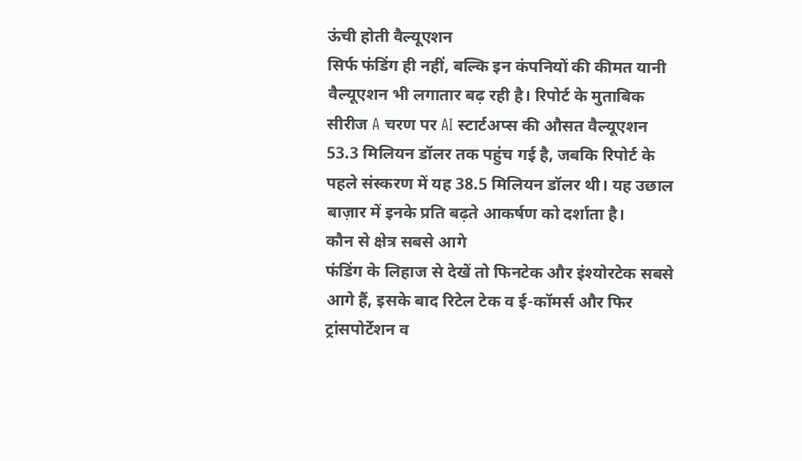ऊंची होती वैल्यूएशन
सिर्फ फंडिंग ही नहीं, बल्कि इन कंपनियों की कीमत यानी वैल्यूएशन भी लगातार बढ़ रही है। रिपोर्ट के मुताबिक सीरीज A चरण पर AI स्टार्टअप्स की औसत वैल्यूएशन 53.3 मिलियन डॉलर तक पहुंच गई है, जबकि रिपोर्ट के पहले संस्करण में यह 38.5 मिलियन डॉलर थी। यह उछाल बाज़ार में इनके प्रति बढ़ते आकर्षण को दर्शाता है।
कौन से क्षेत्र सबसे आगे
फंडिंग के लिहाज से देखें तो फिनटेक और इंश्योरटेक सबसे आगे हैं, इसके बाद रिटेल टेक व ई-कॉमर्स और फिर ट्रांसपोर्टेशन व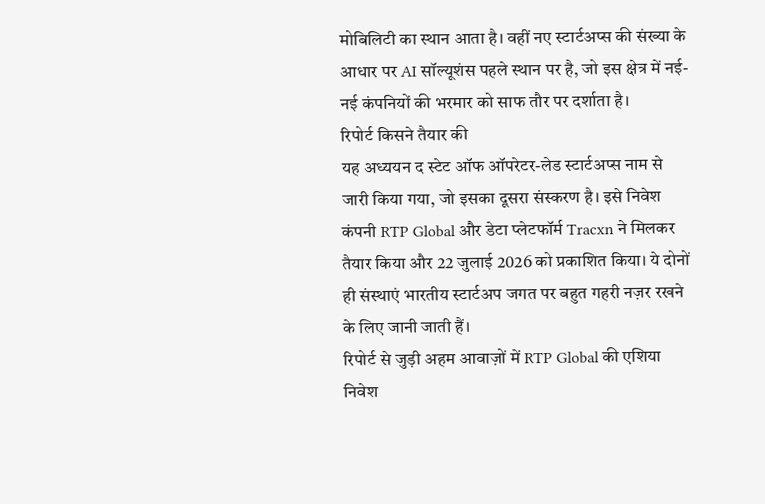मोबिलिटी का स्थान आता है। वहीं नए स्टार्टअप्स की संख्या के आधार पर AI सॉल्यूशंस पहले स्थान पर है, जो इस क्षेत्र में नई-नई कंपनियों की भरमार को साफ तौर पर दर्शाता है।
रिपोर्ट किसने तैयार की
यह अध्ययन द स्टेट ऑफ ऑपरेटर-लेड स्टार्टअप्स नाम से जारी किया गया, जो इसका दूसरा संस्करण है। इसे निवेश कंपनी RTP Global और डेटा प्लेटफॉर्म Tracxn ने मिलकर तैयार किया और 22 जुलाई 2026 को प्रकाशित किया। ये दोनों ही संस्थाएं भारतीय स्टार्टअप जगत पर बहुत गहरी नज़र रखने के लिए जानी जाती हैं।
रिपोर्ट से जुड़ी अहम आवाज़ों में RTP Global की एशिया निवेश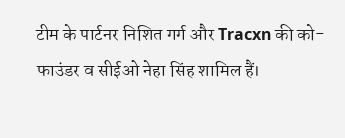टीम के पार्टनर निशित गर्ग और Tracxn की को-फाउंडर व सीईओ नेहा सिंह शामिल हैं।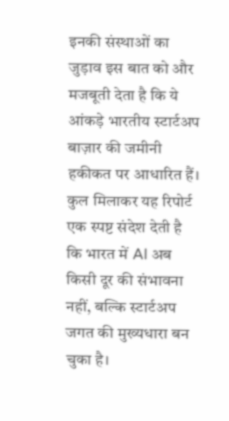इनकी संस्थाओं का जुड़ाव इस बात को और मजबूती देता है कि ये आंकड़े भारतीय स्टार्टअप बाज़ार की जमीनी हकीकत पर आधारित हैं।
कुल मिलाकर यह रिपोर्ट एक स्पष्ट संदेश देती है कि भारत में AI अब किसी दूर की संभावना नहीं, बल्कि स्टार्टअप जगत की मुख्यधारा बन चुका है।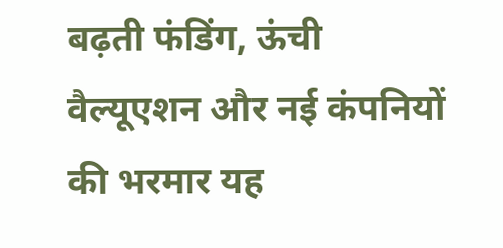बढ़ती फंडिंग, ऊंची वैल्यूएशन और नई कंपनियों की भरमार यह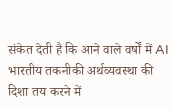संकेत देती है कि आने वाले वर्षों में AI भारतीय तकनीकी अर्थव्यवस्था की दिशा तय करने में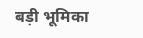बड़ी भूमिका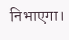निभाएगा।